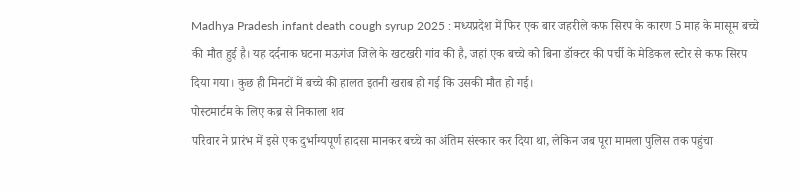Madhya Pradesh infant death cough syrup 2025 : मध्यप्रदेश में फिर एक बार जहरीले कफ सिरप के कारण 5 माह के मासूम बच्चे की मौत हुई है। यह दर्दनाक घटना मऊगंज जिले के खटखरी गांव की है, जहां एक बच्चे को बिना डॉक्टर की पर्ची के मेडिकल स्टोर से कफ सिरप दिया गया। कुछ ही मिनटों में बच्चे की हालत इतनी खराब हो गई कि उसकी मौत हो गई।
पोस्टमार्टम के लिए कब्र से निकाला शव
परिवार ने प्रारंभ में इसे एक दुर्भाग्यपूर्ण हादसा मानकर बच्चे का अंतिम संस्कार कर दिया था, लेकिन जब पूरा मामला पुलिस तक पहुंचा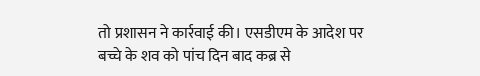तो प्रशासन ने कार्रवाई की। एसडीएम के आदेश पर बच्चे के शव को पांच दिन बाद कब्र से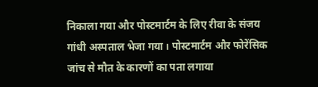निकाला गया और पोस्टमार्टम के लिए रीवा के संजय गांधी अस्पताल भेजा गया। पोस्टमार्टम और फोरेंसिक जांच से मौत के कारणों का पता लगाया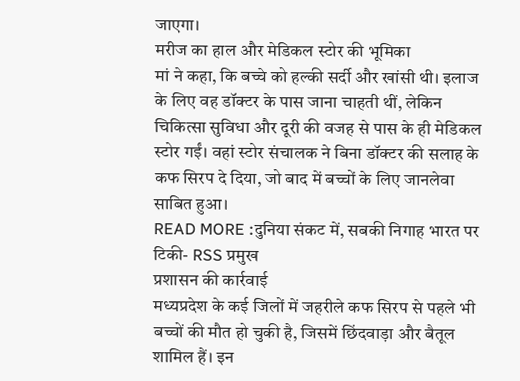जाएगा।
मरीज का हाल और मेडिकल स्टोर की भूमिका
मां ने कहा, कि बच्चे को हल्की सर्दी और खांसी थी। इलाज के लिए वह डॉक्टर के पास जाना चाहती थीं, लेकिन चिकित्सा सुविधा और दूरी की वजह से पास के ही मेडिकल स्टोर गईं। वहां स्टोर संचालक ने बिना डॉक्टर की सलाह के कफ सिरप दे दिया, जो बाद में बच्चों के लिए जानलेवा साबित हुआ।
READ MORE :दुनिया संकट में, सबकी निगाह भारत पर टिकी- RSS प्रमुख
प्रशासन की कार्रवाई
मध्यप्रदेश के कई जिलों में जहरीले कफ सिरप से पहले भी बच्चों की मौत हो चुकी है, जिसमें छिंदवाड़ा और बैतूल शामिल हैं। इन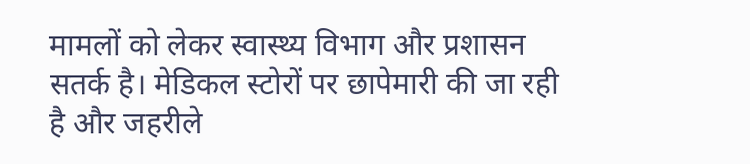मामलों को लेकर स्वास्थ्य विभाग और प्रशासन सतर्क है। मेडिकल स्टोरों पर छापेमारी की जा रही है और जहरीले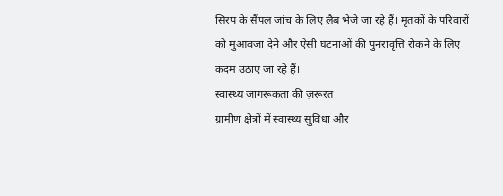सिरप के सैंपल जांच के लिए लैब भेजे जा रहे हैं। मृतकों के परिवारों को मुआवजा देने और ऐसी घटनाओं की पुनरावृत्ति रोकने के लिए कदम उठाए जा रहे हैं।
स्वास्थ्य जागरूकता की ज़रूरत
ग्रामीण क्षेत्रों में स्वास्थ्य सुविधा और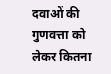दवाओं की गुणवत्ता को लेकर कितना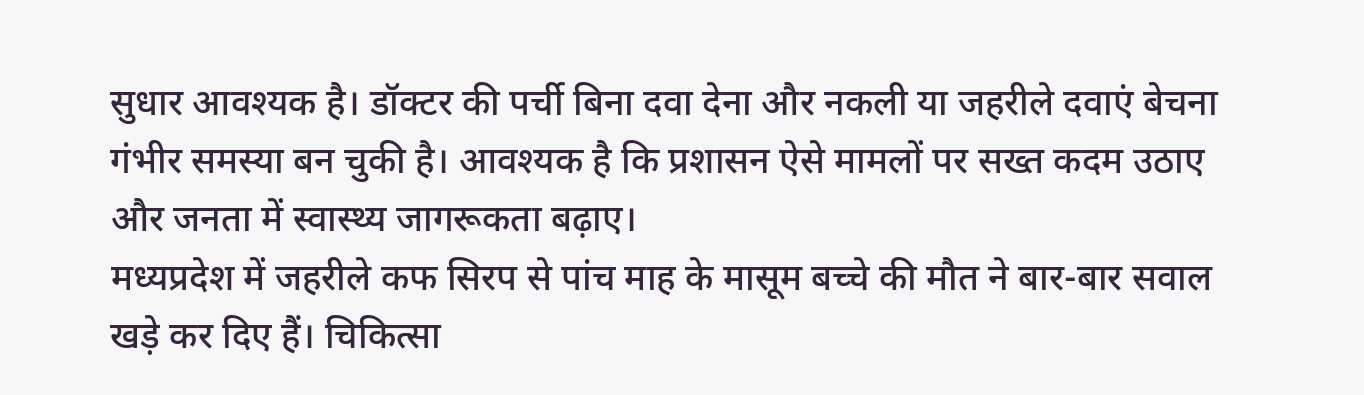सुधार आवश्यक है। डॉक्टर की पर्ची बिना दवा देना और नकली या जहरीले दवाएं बेचना गंभीर समस्या बन चुकी है। आवश्यक है कि प्रशासन ऐसे मामलों पर सख्त कदम उठाए और जनता में स्वास्थ्य जागरूकता बढ़ाए।
मध्यप्रदेश में जहरीले कफ सिरप से पांच माह के मासूम बच्चे की मौत ने बार-बार सवाल खड़े कर दिए हैं। चिकित्सा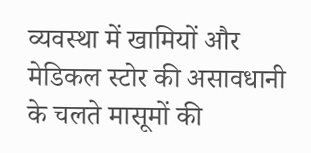व्यवस्था में खामियों और मेडिकल स्टोर की असावधानी के चलते मासूमों की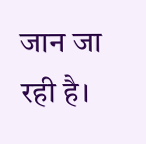जान जा रही है।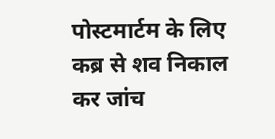पोस्टमार्टम के लिए कब्र से शव निकाल कर जांच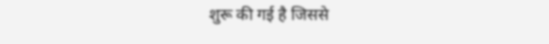शुरू की गई है जिससे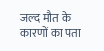जल्द मौत के कारणों का पता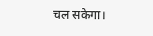चल सकेगा।